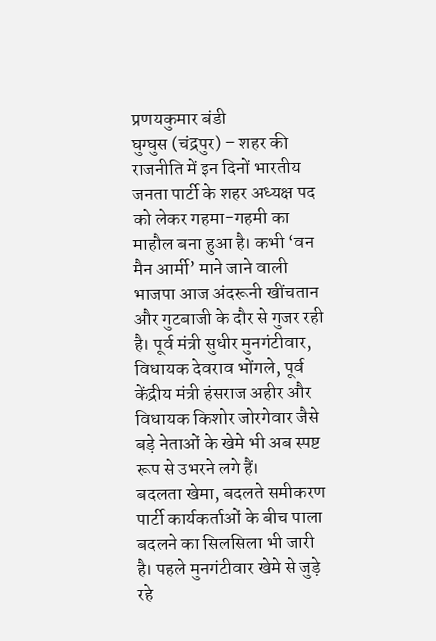प्रणयकुमार बंडी
घुग्घुस (चंद्रपुर) – शहर की राजनीति में इन दिनों भारतीय जनता पार्टी के शहर अध्यक्ष पद को लेकर गहमा-गहमी का माहौल बना हुआ है। कभी ‘वन मैन आर्मी’ माने जाने वाली भाजपा आज अंदरूनी खींचतान और गुटबाजी के दौर से गुजर रही है। पूर्व मंत्री सुधीर मुनगंटीवार, विधायक देवराव भोंगले, पूर्व केंद्रीय मंत्री हंसराज अहीर और विधायक किशोर जोरगेवार जैसे बड़े नेताओं के खेमे भी अब स्पष्ट रूप से उभरने लगे हैं।
बदलता खेमा, बदलते समीकरण
पार्टी कार्यकर्ताओं के बीच पाला बदलने का सिलसिला भी जारी है। पहले मुनगंटीवार खेमे से जुड़े रहे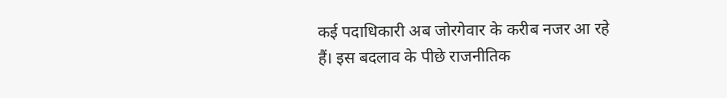कई पदाधिकारी अब जोरगेवार के करीब नजर आ रहे हैं। इस बदलाव के पीछे राजनीतिक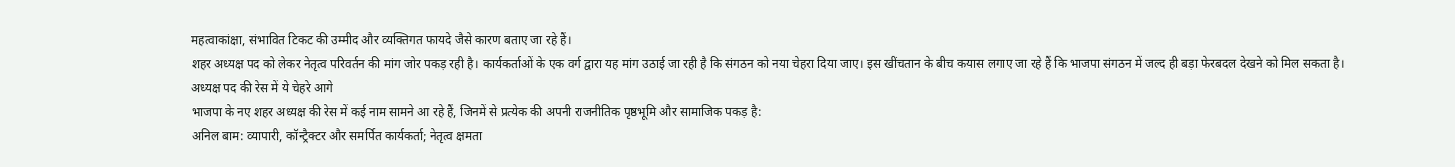महत्वाकांक्षा, संभावित टिकट की उम्मीद और व्यक्तिगत फायदे जैसे कारण बताए जा रहे हैं।
शहर अध्यक्ष पद को लेकर नेतृत्व परिवर्तन की मांग जोर पकड़ रही है। कार्यकर्ताओं के एक वर्ग द्वारा यह मांग उठाई जा रही है कि संगठन को नया चेहरा दिया जाए। इस खींचतान के बीच कयास लगाए जा रहे हैं कि भाजपा संगठन में जल्द ही बड़ा फेरबदल देखने को मिल सकता है।
अध्यक्ष पद की रेस में ये चेहरे आगे
भाजपा के नए शहर अध्यक्ष की रेस में कई नाम सामने आ रहे हैं, जिनमें से प्रत्येक की अपनी राजनीतिक पृष्ठभूमि और सामाजिक पकड़ है:
अनिल बाम: व्यापारी, कॉन्ट्रैक्टर और समर्पित कार्यकर्ता; नेतृत्व क्षमता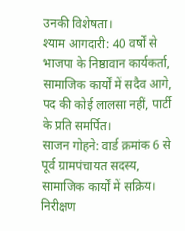उनकी विशेषता।
श्याम आगदारी: 40 वर्षों से भाजपा के निष्ठावान कार्यकर्ता, सामाजिक कार्यों में सदैव आगे, पद की कोई लालसा नहीं, पार्टी के प्रति समर्पित।
साजन गोहने: वार्ड क्रमांक 6 से पूर्व ग्रामपंचायत सदस्य, सामाजिक कार्यों में सक्रिय।
निरीक्षण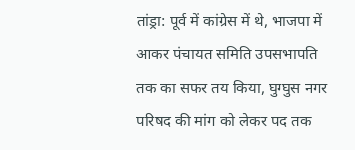तांड्रा: पूर्व में कांग्रेस में थे, भाजपा में आकर पंचायत समिति उपसभापति तक का सफर तय किया, घुग्घुस नगर परिषद की मांग को लेकर पद तक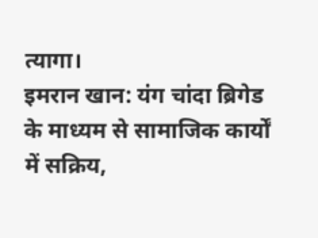त्यागा।
इमरान खान: यंग चांदा ब्रिगेड के माध्यम से सामाजिक कार्यों में सक्रिय,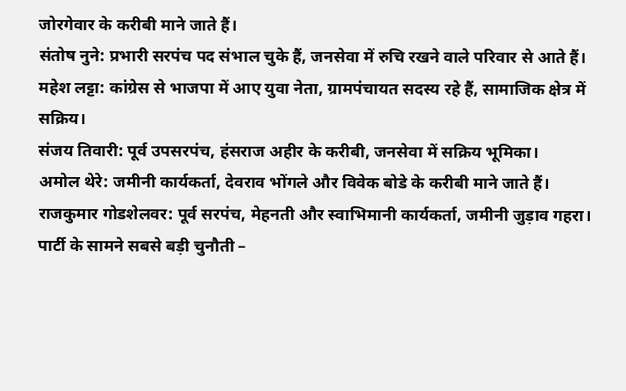जोरगेवार के करीबी माने जाते हैं।
संतोष नुने: प्रभारी सरपंच पद संभाल चुके हैं, जनसेवा में रुचि रखने वाले परिवार से आते हैं।
महेश लट्टा: कांग्रेस से भाजपा में आए युवा नेता, ग्रामपंचायत सदस्य रहे हैं, सामाजिक क्षेत्र में सक्रिय।
संजय तिवारी: पूर्व उपसरपंच, हंसराज अहीर के करीबी, जनसेवा में सक्रिय भूमिका।
अमोल थेरे: जमीनी कार्यकर्ता, देवराव भोंगले और विवेक बोडे के करीबी माने जाते हैं।
राजकुमार गोडशेलवर: पूर्व सरपंच, मेहनती और स्वाभिमानी कार्यकर्ता, जमीनी जुड़ाव गहरा।
पार्टी के सामने सबसे बड़ी चुनौती –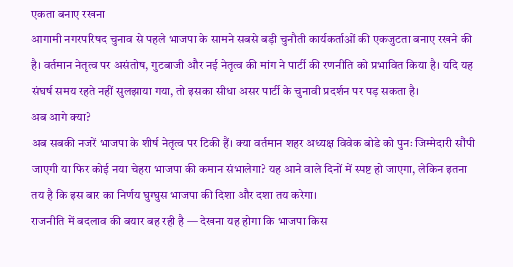एकता बनाए रखना
आगामी नगरपरिषद चुनाव से पहले भाजपा के सामने सबसे बड़ी चुनौती कार्यकर्ताओं की एकजुटता बनाए रखने की है। वर्तमान नेतृत्व पर असंतोष, गुटबाजी और नई नेतृत्व की मांग ने पार्टी की रणनीति को प्रभावित किया है। यदि यह संघर्ष समय रहते नहीं सुलझाया गया, तो इसका सीधा असर पार्टी के चुनावी प्रदर्शन पर पड़ सकता है।
अब आगे क्या?
अब सबकी नजरें भाजपा के शीर्ष नेतृत्व पर टिकी हैं। क्या वर्तमान शहर अध्यक्ष विवेक बोडे को पुनः जिम्मेदारी सौंपी जाएगी या फिर कोई नया चेहरा भाजपा की कमान संभालेगा? यह आने वाले दिनों में स्पष्ट हो जाएगा, लेकिन इतना तय है कि इस बार का निर्णय घुग्घुस भाजपा की दिशा और दशा तय करेगा।
राजनीति में बदलाव की बयार बह रही है — देखना यह होगा कि भाजपा किस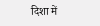दिशा में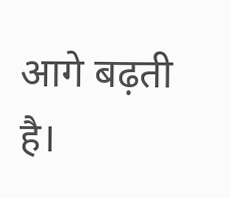आगे बढ़ती है।